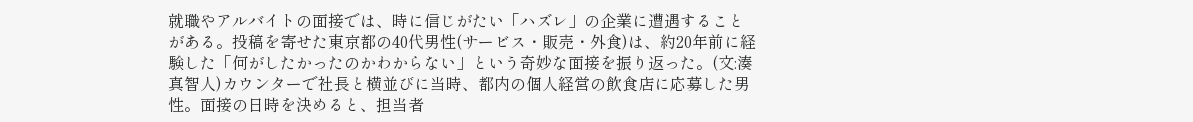就職やアルバイトの面接では、時に信じがたい「ハズレ」の企業に遭遇することがある。投稿を寄せた東京都の40代男性(サービス・販売・外食)は、約20年前に経験した「何がしたかったのかわからない」という奇妙な面接を振り返った。(文:湊真智人)カウンターで社長と横並びに当時、都内の個人経営の飲食店に応募した男性。面接の日時を決めると、担当者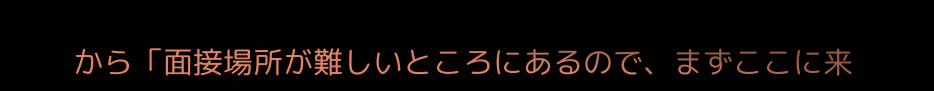から「面接場所が難しいところにあるので、まずここに来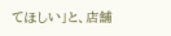てほしい」と、店舗